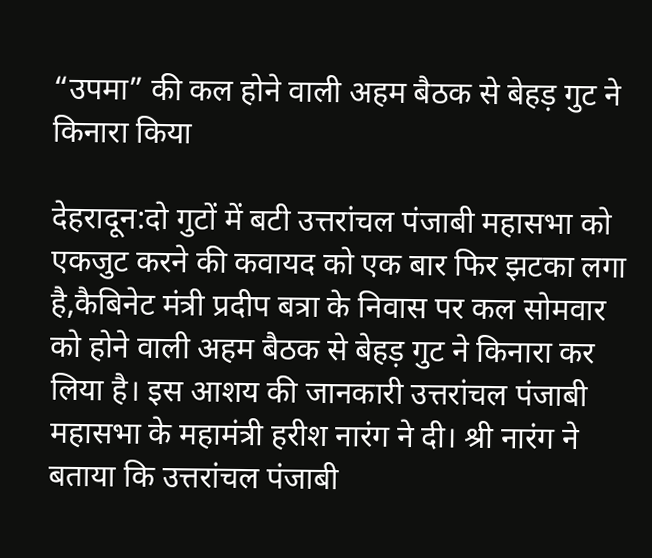“उपमा” की कल होने वाली अहम बैठक से बेहड़ गुट ने किनारा किया

देहरादून:दो गुटों में बटी उत्तरांचल पंजाबी महासभा को एकजुट करने की कवायद को एक बार फिर झटका लगा है,कैबिनेट मंत्री प्रदीप बत्रा के निवास पर कल सोमवार को होने वाली अहम बैठक से बेहड़ गुट ने किनारा कर लिया है। इस आशय की जानकारी उत्तरांचल पंजाबी महासभा के महामंत्री हरीश नारंग ने दी। श्री नारंग ने बताया कि उत्तरांचल पंजाबी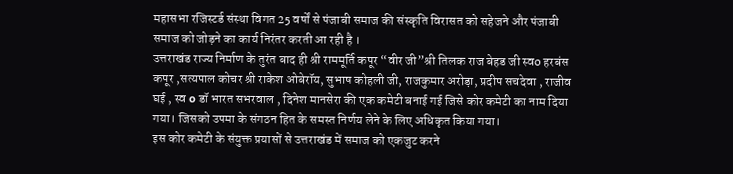महासभा रजिस्टर्ड संस्था विगत 25 वर्षों से पंजाबी समाज की संस्कृति विरासत को सहेजने और पंजाबी समाज को जोड़ने का कार्य निरंतर करती आ रही है ।
उत्तराखंड राज्य निर्माण के तुरंत बाद ही श्री राममूर्ति कपूर “वीर जी”श्री तिलक राज बेहड जी स्वo हरबंस कपूर ,सत्यपाल कोचर श्री राकेश ओबेरॉय, सुभाष कोहली जी, राजकुमार अरोड़ा, प्रदीप सचदेवा , राजीव घई , स्व o डॉ भारत सभरवाल , दिनेश मानसेरा की एक कमेटी बनाई गई जिसे कोर कमेटी का नाम दिया गया। जिसको उपमा के संगठन हित के समस्त निर्णय लेने के लिए अधिकृत किया गया।
इस कोर कमेटी के संयुक्त प्रयासों से उत्तराखंड में समाज को एकजुट करने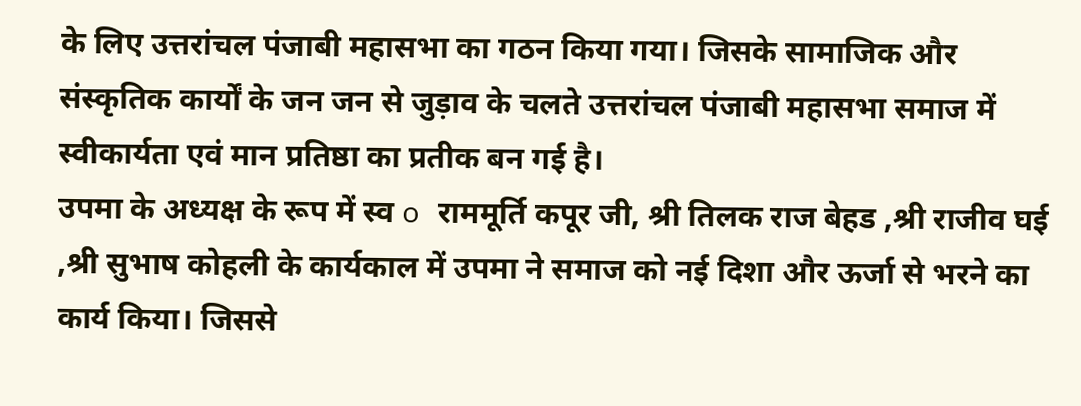के लिए उत्तरांचल पंजाबी महासभा का गठन किया गया। जिसके सामाजिक और संस्कृतिक कार्यों के जन जन से जुड़ाव के चलते उत्तरांचल पंजाबी महासभा समाज में स्वीकार्यता एवं मान प्रतिष्ठा का प्रतीक बन गई है।
उपमा के अध्यक्ष के रूप में स्व o राममूर्ति कपूर जी, श्री तिलक राज बेहड ,श्री राजीव घई ,श्री सुभाष कोहली के कार्यकाल में उपमा ने समाज को नई दिशा और ऊर्जा से भरने का कार्य किया। जिससे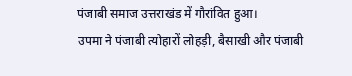पंजाबी समाज उत्तराखंड में गौरांवित हुआ।
उपमा ने पंजाबी त्योहारों लोहड़ी, बैसाखी और पंजाबी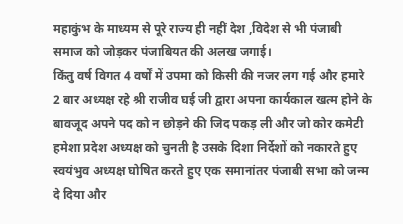महाकुंभ के माध्यम से पूरे राज्य ही नहीं देश ,विदेश से भी पंजाबी समाज को जोड़कर पंजाबियत की अलख जगाई।
किंतु वर्ष विगत 4 वर्षों में उपमा को किसी की नजर लग गई और हमारे 2 बार अध्यक्ष रहे श्री राजीव घई जी द्वारा अपना कार्यकाल खत्म होने के बावजूद अपने पद को न छोड़ने की जिद पकड़ ली और जो कोर कमेटी हमेशा प्रदेश अध्यक्ष को चुनती है उसके दिशा निर्देशों को नकारते हुए स्वयंभुव अध्यक्ष घोषित करते हुए एक समानांतर पंजाबी सभा को जन्म दे दिया और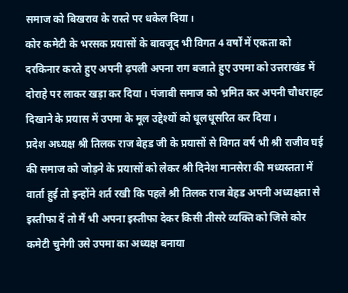समाज को बिखराव के रास्ते पर धकेल दिया।
कोर कमेटी के भरसक प्रयासों के बावजूद भी विगत 4 वर्षों में एकता को दरकिनार करते हुए अपनी ढ़पली अपना राग बजाते हुए उपमा को उत्तराखंड में दोराहे पर लाकर खड़ा कर दिया। पंजाबी समाज को भ्रमित कर अपनी चौधराहट दिखाने के प्रयास में उपमा के मूल उद्देश्यों को धूलधूसरित कर दिया।
प्रदेश अध्यक्ष श्री तिलक राज बेहड जी के प्रयासों से विगत वर्ष भी श्री राजीव घई की समाज को जोड़ने के प्रयासों को लेकर श्री दिनेश मानसेरा की मध्यस्तता में वार्ता हुई तो इन्होंने शर्त रखी कि पहले श्री तिलक राज बेहड अपनी अध्यक्षता से इस्तीफा दें तो मैं भी अपना इस्तीफा देकर किसी तीसरे व्यक्ति को जिसे कोर कमेटी चुनेगी उसे उपमा का अध्यक्ष बनाया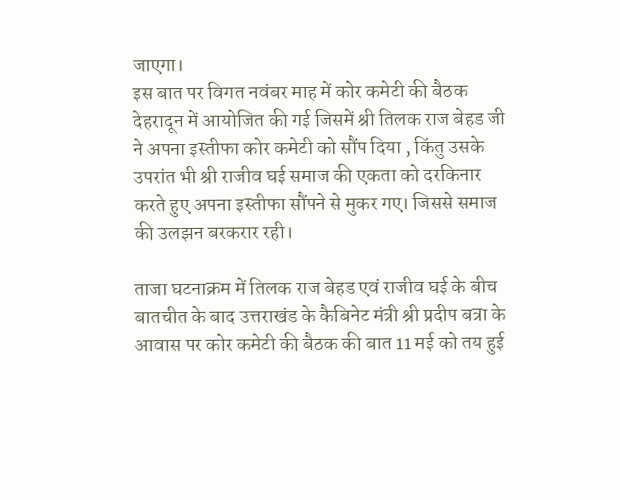जाएगा।
इस बात पर विगत नवंबर माह में कोर कमेटी की बैठक देहरादून में आयोजित की गई जिसमें श्री तिलक राज बेहड जी ने अपना इस्तीफा कोर कमेटी को सौंप दिया , किंतु उसके उपरांत भी श्री राजीव घई समाज की एकता को दरकिनार करते हुए अपना इस्तीफा सौंपने से मुकर गए। जिससे समाज की उलझन बरकरार रही।

ताजा घटनाक्रम में तिलक राज बेहड एवं राजीव घई के बीच बातचीत के बाद उत्तराखंड के कैबिनेट मंत्री श्री प्रदीप बत्रा के आवास पर कोर कमेटी की बैठक की बात 11 मई को तय हुई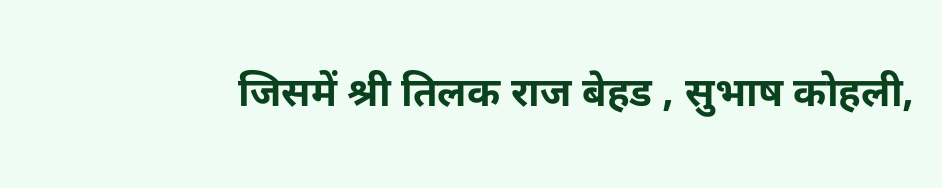जिसमें श्री तिलक राज बेहड , सुभाष कोहली,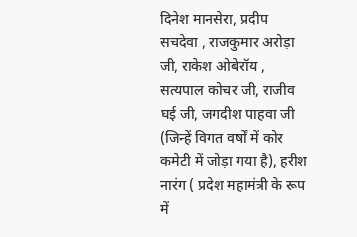दिनेश मानसेरा, प्रदीप सचदेवा , राजकुमार अरोड़ा जी, राकेश ओबेरॉय , सत्यपाल कोचर जी, राजीव घई जी, जगदीश पाहवा जी (जिन्हें विगत वर्षों में कोर कमेटी में जोड़ा गया है), हरीश नारंग ( प्रदेश महामंत्री के रूप में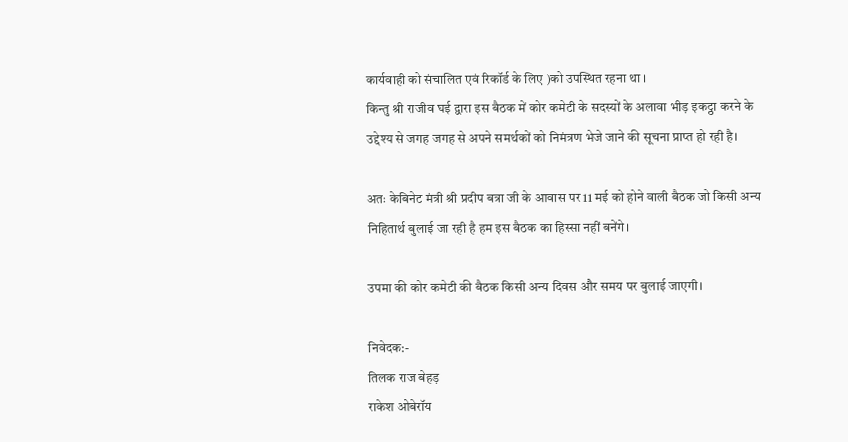कार्यवाही को संचालित एवं रिकॉर्ड के लिए )को उपस्थित रहना था ।
किन्तु श्री राजीव घई द्वारा इस बैठक में कोर कमेटी के सदस्यों के अलावा भीड़ इकट्ठा करने के उद्देश्य से जगह जगह से अपने समर्थकों को निमंत्रण भेजे जाने की सूचना प्राप्त हो रही है।

अतः केबिनेट मंत्री श्री प्रदीप बत्रा जी के आवास पर 11 मई को होने वाली बैठक जो किसी अन्य निहितार्थ बुलाई जा रही है हम इस बैठक का हिस्सा नहीं बनेंगे।

उपमा की कोर कमेटी की बैठक किसी अन्य दिवस और समय पर बुलाई जाएगी।

निवेदक:-
तिलक राज बेहड़
राकेश ओबेरॉय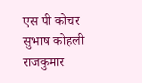एस पी कोचर
सुभाष कोहली
राजकुमार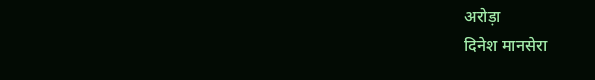अरोड़ा
दिनेश मानसेरा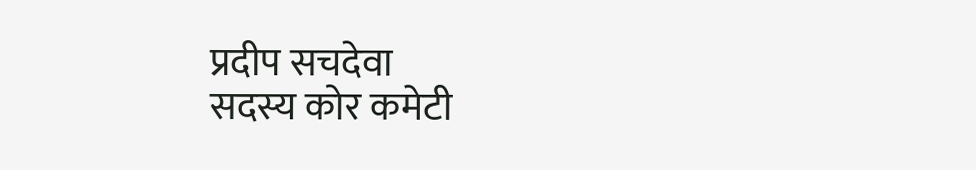प्रदीप सचदेवा
सदस्य कोर कमेटी